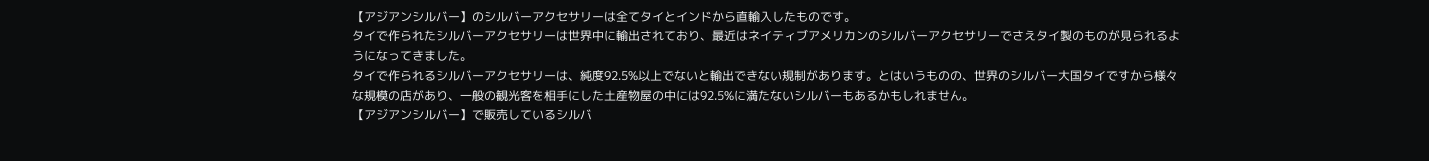【アジアンシルバー】のシルバーアクセサリーは全てタイとインドから直輸入したものです。
タイで作られたシルバーアクセサリーは世界中に輸出されており、最近はネイティブアメリカンのシルバーアクセサリーでさえタイ製のものが見られるようになってきました。
タイで作られるシルバーアクセサリーは、純度92.5%以上でないと輸出できない規制があります。とはいうものの、世界のシルバー大国タイですから様々な規模の店があり、一般の観光客を相手にした土産物屋の中には92.5%に満たないシルバーもあるかもしれません。
【アジアンシルバー】で販売しているシルバ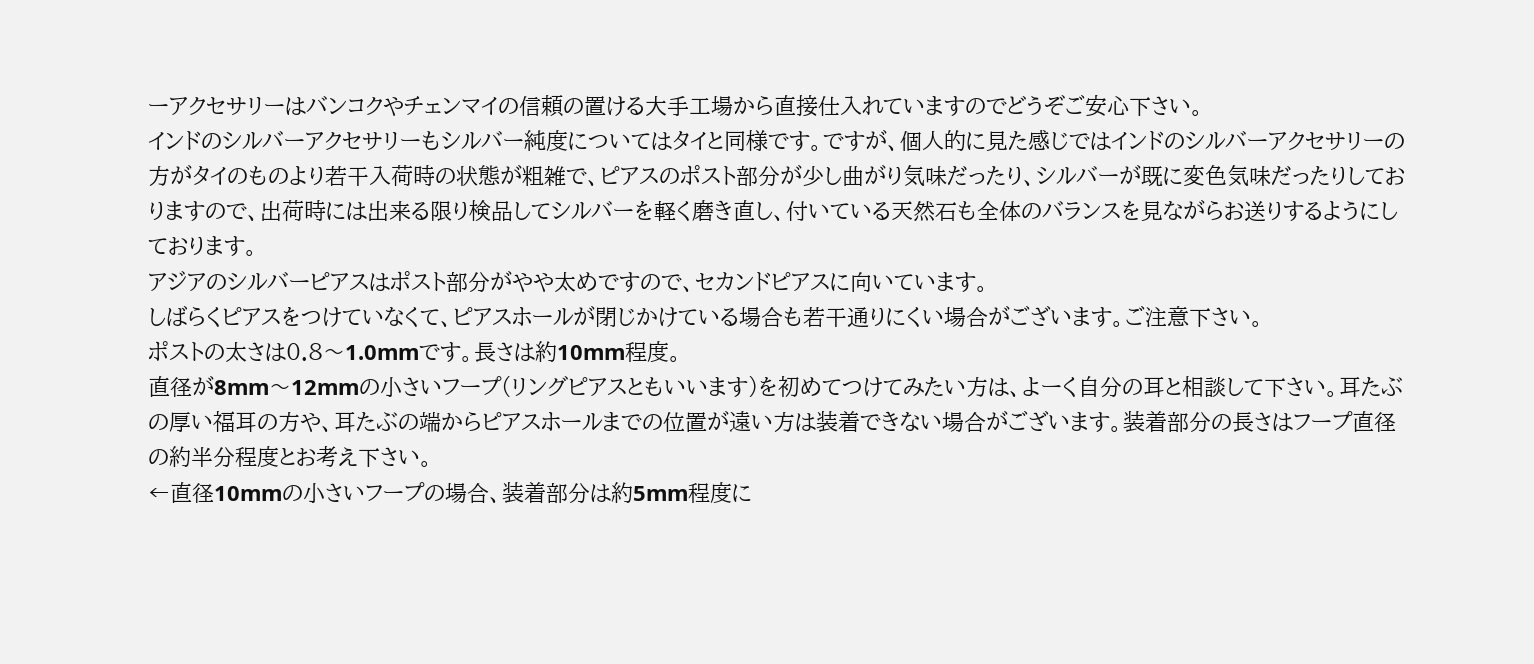ーアクセサリーはバンコクやチェンマイの信頼の置ける大手工場から直接仕入れていますのでどうぞご安心下さい。
インドのシルバーアクセサリーもシルバー純度についてはタイと同様です。ですが、個人的に見た感じではインドのシルバーアクセサリーの方がタイのものより若干入荷時の状態が粗雑で、ピアスのポスト部分が少し曲がり気味だったり、シルバーが既に変色気味だったりしておりますので、出荷時には出来る限り検品してシルバーを軽く磨き直し、付いている天然石も全体のバランスを見ながらお送りするようにしております。
アジアのシルバーピアスはポスト部分がやや太めですので、セカンドピアスに向いています。
しばらくピアスをつけていなくて、ピアスホールが閉じかけている場合も若干通りにくい場合がございます。ご注意下さい。
ポストの太さは0.8〜1.0mmです。長さは約10mm程度。
直径が8mm〜12mmの小さいフープ(リングピアスともいいます)を初めてつけてみたい方は、よーく自分の耳と相談して下さい。耳たぶの厚い福耳の方や、耳たぶの端からピアスホールまでの位置が遠い方は装着できない場合がございます。装着部分の長さはフープ直径の約半分程度とお考え下さい。
←直径10mmの小さいフープの場合、装着部分は約5mm程度に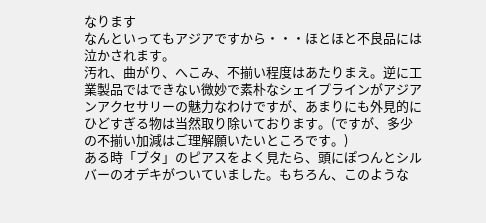なります
なんといってもアジアですから・・・ほとほと不良品には泣かされます。
汚れ、曲がり、へこみ、不揃い程度はあたりまえ。逆に工業製品ではできない微妙で素朴なシェイプラインがアジアンアクセサリーの魅力なわけですが、あまりにも外見的にひどすぎる物は当然取り除いております。(ですが、多少の不揃い加減はご理解願いたいところです。)
ある時「ブタ」のピアスをよく見たら、頭にぽつんとシルバーのオデキがついていました。もちろん、このような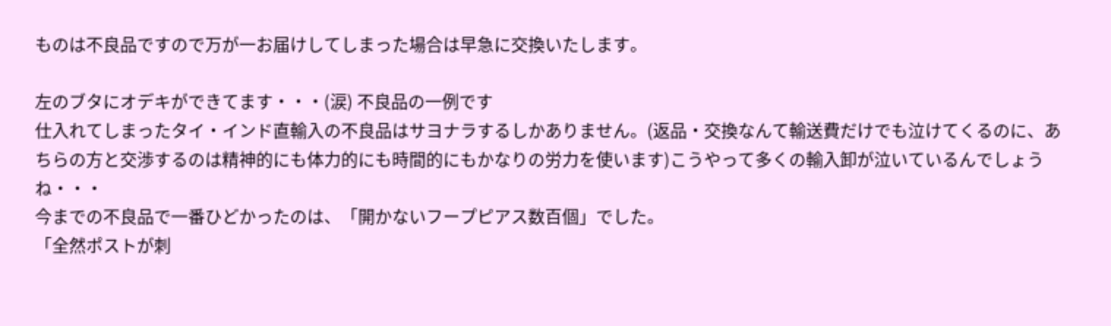ものは不良品ですので万が一お届けしてしまった場合は早急に交換いたします。

左のブタにオデキができてます・・・(涙) 不良品の一例です
仕入れてしまったタイ・インド直輸入の不良品はサヨナラするしかありません。(返品・交換なんて輸送費だけでも泣けてくるのに、あちらの方と交渉するのは精神的にも体力的にも時間的にもかなりの労力を使います)こうやって多くの輸入卸が泣いているんでしょうね・・・
今までの不良品で一番ひどかったのは、「開かないフープピアス数百個」でした。
「全然ポストが刺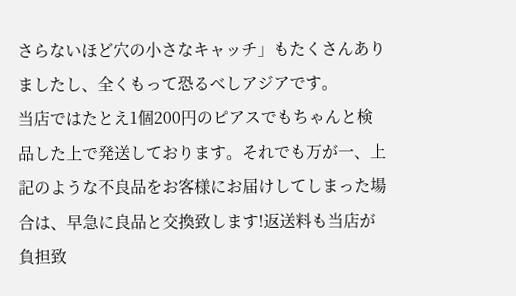さらないほど穴の小さなキャッチ」もたくさんありましたし、全くもって恐るべしアジアです。
当店ではたとえ1個200円のピアスでもちゃんと検品した上で発送しております。それでも万が一、上記のような不良品をお客様にお届けしてしまった場合は、早急に良品と交換致します!返送料も当店が負担致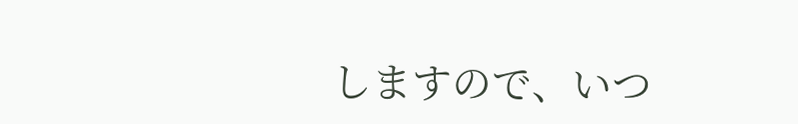しますので、いつ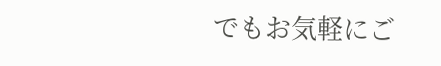でもお気軽にご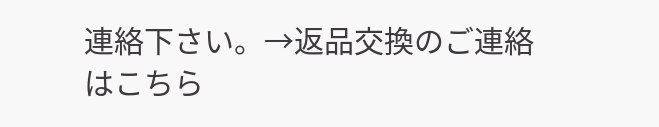連絡下さい。→返品交換のご連絡はこちら